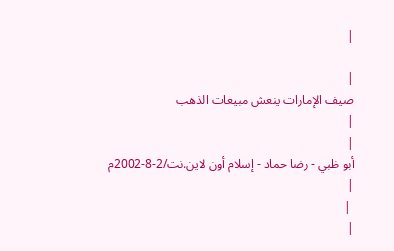|

|
صيف الإمارات ينعش مبيعات الذهب
|
|
أبو ظبي - رضا حماد - إسلام أون لاين.نت/2-8-2002م
|
 |
|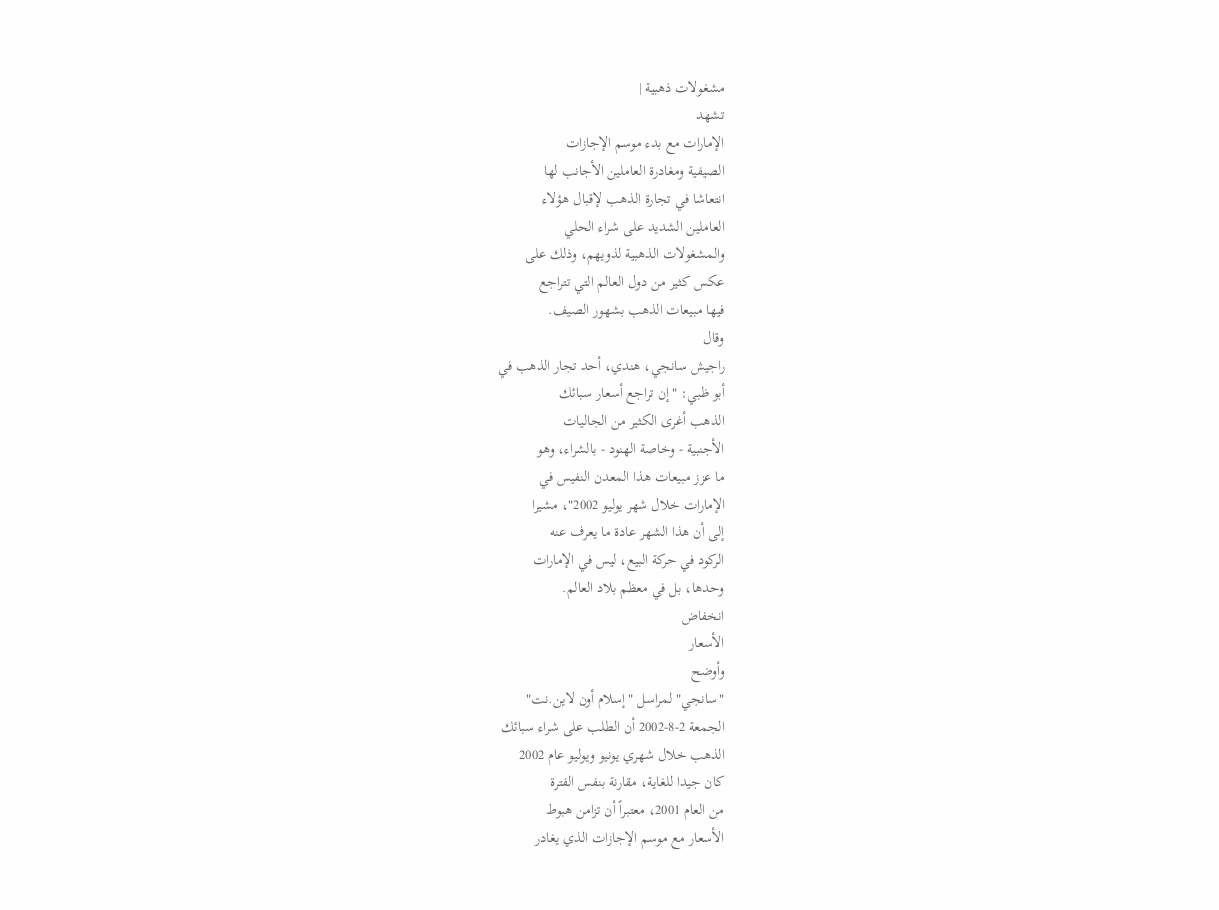مشغولات ذهبية |
تشهد
الإمارات مع بدء موسم الإجازات
الصيفية ومغادرة العاملين الأجانب لها
انتعاشا في تجارة الذهب لإقبال هؤلاء
العاملين الشديد على شراء الحلي
والمشغولات الذهبية لذويهم، وذلك على
عكس كثير من دول العالم التي تتراجع
فيها مبيعات الذهب بشهور الصيف.
وقال
راجيش سانجي، هندي، أحد تجار الذهب في
أبو ظبي: "إن تراجع أسعار سبائك
الذهب أغرى الكثير من الجاليات
الأجنبية - وخاصة الهنود - بالشراء، وهو
ما عزز مبيعات هذا المعدن النفيس في
الإمارات خلال شهر يوليو 2002"، مشيرا
إلى أن هذا الشهر عادة ما يعرف عنه
الركود في حركة البيع، ليس في الإمارات
وحدها، بل في معظم بلاد العالم.
انخفاض
الأسعار
وأوضح
"سانجي" لمراسل "إسلام أون لاين.نت"
الجمعة 2-8-2002 أن الطلب على شراء سبائك
الذهب خلال شهري يونيو ويوليو عام 2002
كان جيدا للغاية، مقارنة بنفس الفترة
من العام 2001، معتبراً أن تزامن هبوط
الأسعار مع موسم الإجازات الذي يغادر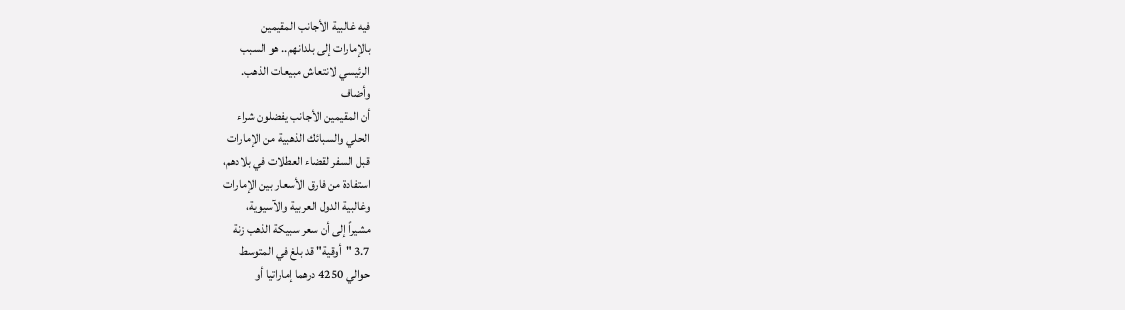فيه غالبية الأجانب المقيمين
بالإمارات إلى بلدانهم.. هو السبب
الرئيسي لانتعاش مبيعات الذهب.
وأضاف
أن المقيمين الأجانب يفضلون شراء
الحلي والسبائك الذهبية من الإمارات
قبل السفر لقضاء العطلات في بلادهم،
استفادة من فارق الأسعار بين الإمارات
وغالبية الدول العربية والآسيوية،
مشيراً إلى أن سعر سبيكة الذهب زنة
3.7 "أوقية" قد بلغ في المتوسط
حوالي 4250 درهما إماراتيا أو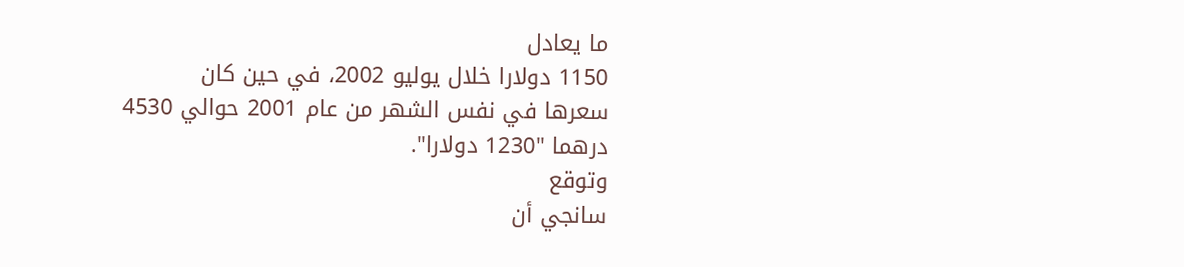ما يعادل
1150 دولارا خلال يوليو 2002، في حين كان
سعرها في نفس الشهر من عام 2001 حوالي 4530
درهما "1230 دولارا".
وتوقع
سانجي أن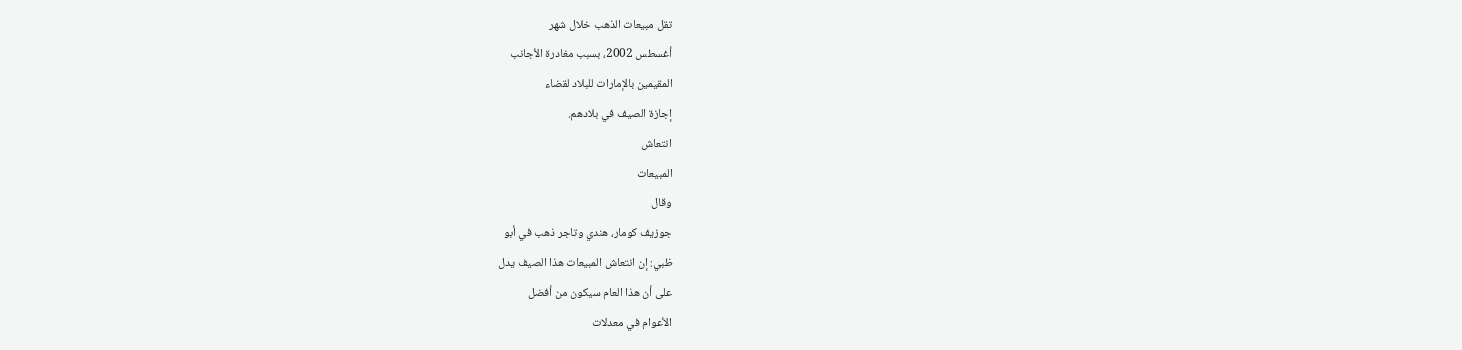تقل مبيعات الذهب خلال شهر
أغسطس 2002، بسبب مغادرة الأجانب
المقيمين بالإمارات للبلاد لقضاء
إجازة الصيف في بلادهم.
انتعاش
المبيعات
وقال
جوزيف كومار، هندي وتاجر ذهب في أبو
ظبي: إن انتعاش المبيعات هذا الصيف يدل
على أن هذا العام سيكون من أفضل
الأعوام في معدلات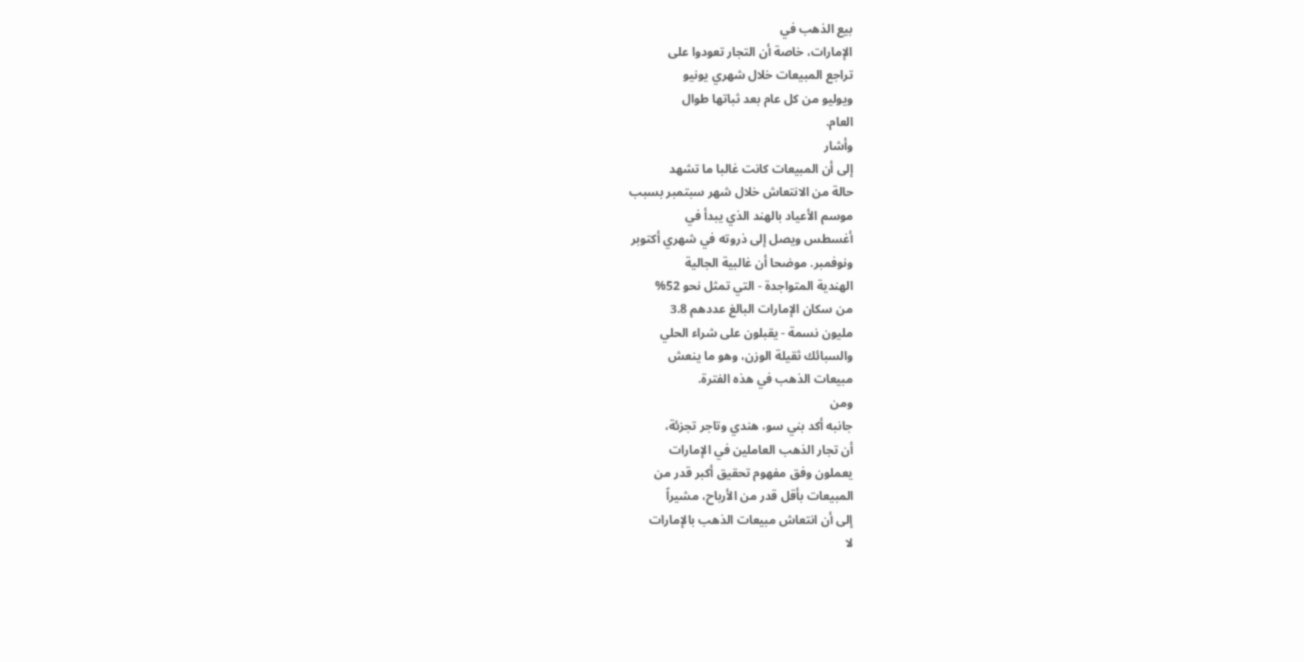بيع الذهب في
الإمارات، خاصة أن التجار تعودوا على
تراجع المبيعات خلال شهري يونيو
ويوليو من كل عام بعد ثباتها طوال
العام.
وأشار
إلى أن المبيعات كانت غالبا ما تشهد
حالة من الانتعاش خلال شهر سبتمبر بسبب
موسم الأعياد بالهند الذي يبدأ في
أغسطس ويصل إلى ذروته في شهري أكتوبر
ونوفمبر. موضحا أن غالبية الجالية
الهندية المتواجدة - التي تمثل نحو 52%
من سكان الإمارات البالغ عددهم 3.8
مليون نسمة - يقبلون على شراء الحلي
والسبائك ثقيلة الوزن، وهو ما ينعش
مبيعات الذهب في هذه الفترة.
ومن
جانبه أكد بني سو، هندي وتاجر تجزئة،
أن تجار الذهب العاملين في الإمارات
يعملون وفق مفهوم تحقيق أكبر قدر من
المبيعات بأقل قدر من الأرباح، مشيراً
إلى أن انتعاش مبيعات الذهب بالإمارات
لا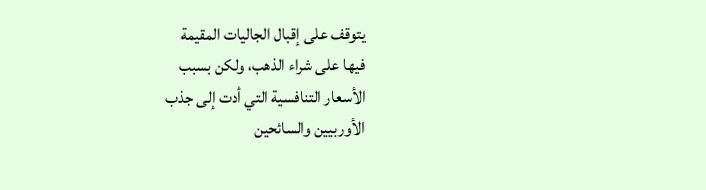يتوقف على إقبال الجاليات المقيمة
فيها على شراء الذهب، ولكن بسبب
الأسعار التنافسية التي أدت إلى جذب
الأوربيين والسائحين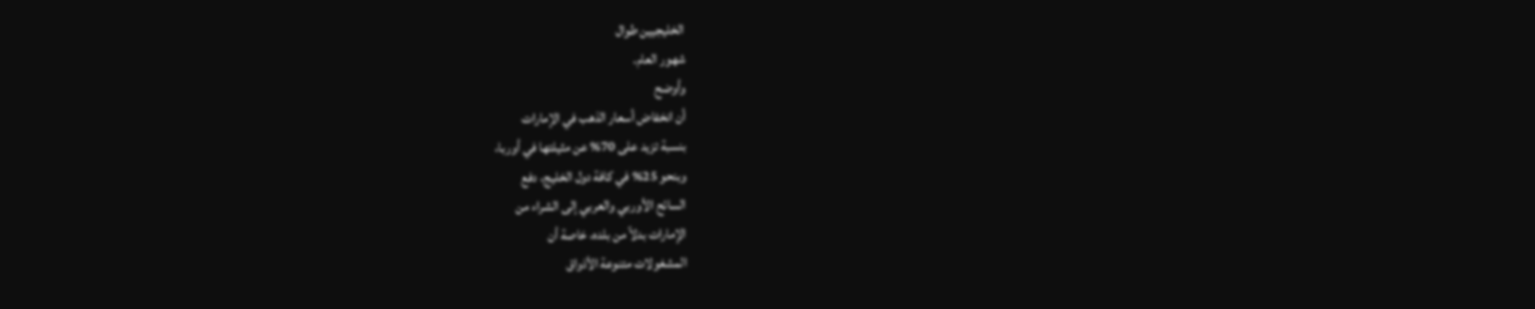الخليجيين طوال
شهور العام.
وأوضح
أن انخفاض أسعار الذهب في الإمارات
بنسبة تزيد على 70% عن مثيلتها في أوربا،
وبنحو 25% في كافة دول الخليج، دفع
السائح الأوربي والعربي إلى الشراء من
الإمارات بدلاً من بلده، خاصة أن
المشغولات متنوعة الأذواق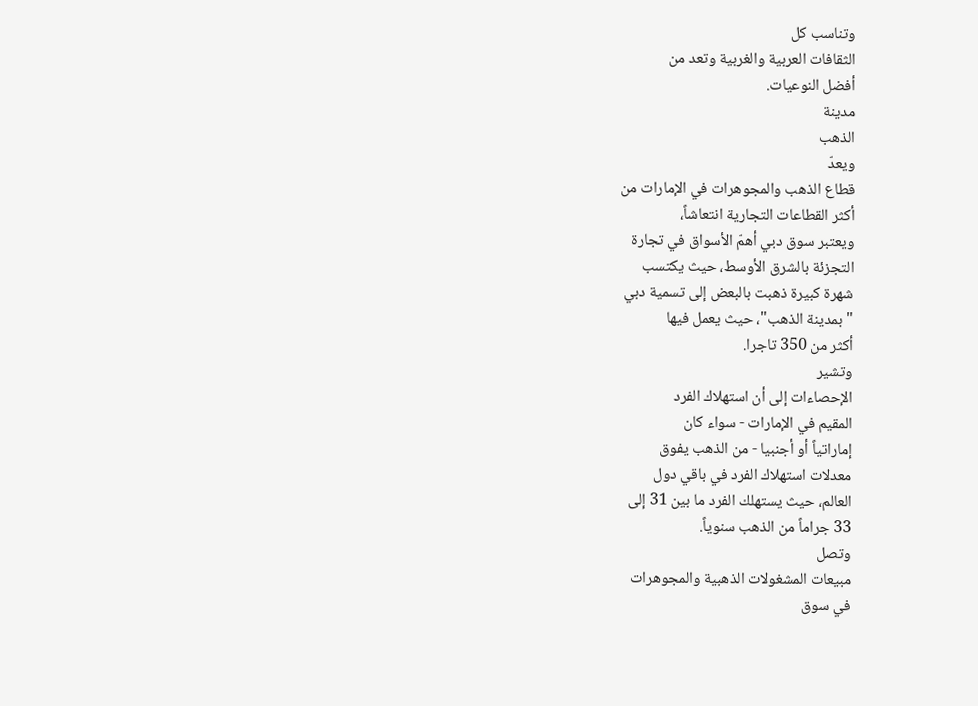وتناسب كل
الثقافات العربية والغربية وتعد من
أفضل النوعيات.
مدينة
الذهب
ويعدّ
قطاع الذهب والمجوهرات في الإمارات من
أكثر القطاعات التجارية انتعاشاً،
ويعتبر سوق دبي أهمّ الأسواق في تجارة
التجزئة بالشرق الأوسط، حيث يكتسب
شهرة كبيرة ذهبت بالبعض إلى تسمية دبي
"بمدينة الذهب"، حيث يعمل فيها
أكثر من 350 تاجرا.
وتشير
الإحصاءات إلى أن استهلاك الفرد
المقيم في الإمارات - سواء كان
إماراتياً أو أجنبيا - من الذهب يفوق
معدلات استهلاك الفرد في باقي دول
العالم، حيث يستهلك الفرد ما بين 31 إلى
33 جراماً من الذهب سنوياً.
وتصل
مبيعات المشغولات الذهبية والمجوهرات
في سوق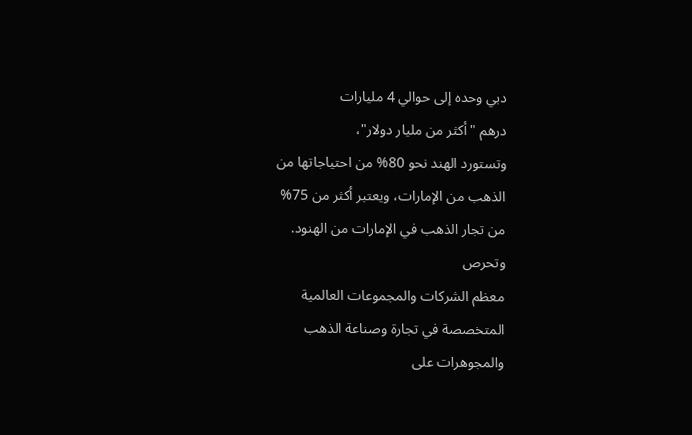دبي وحده إلى حوالي 4 مليارات
درهم "أكثر من مليار دولار"،
وتستورد الهند نحو 80% من احتياجاتها من
الذهب من الإمارات، ويعتبر أكثر من 75%
من تجار الذهب في الإمارات من الهنود.
وتحرص
معظم الشركات والمجموعات العالمية
المتخصصة في تجارة وصناعة الذهب
والمجوهرات على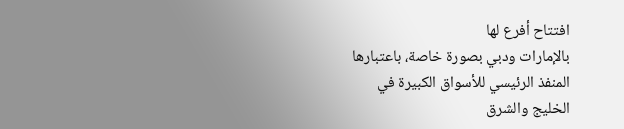افتتاح أفرع لها
بالإمارات ودبي بصورة خاصة، باعتبارها
المنفذ الرئيسي للأسواق الكبيرة في
الخليج والشرق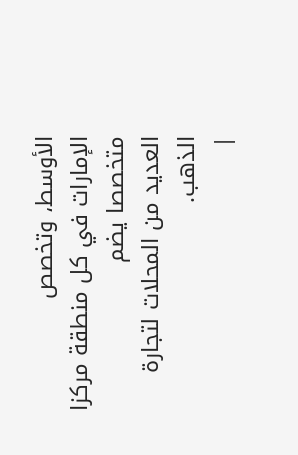الأوسط، وتخصص
الإمارات في كل منطقة مركزا متخصصا يضم
العديد من المحلات لتجارة الذهب.
|